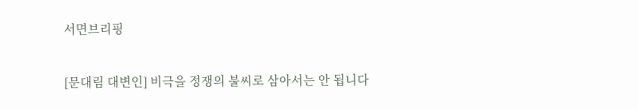서면브리핑

[문대림 대변인] 비극을 정쟁의 불씨로 삼아서는 안 됩니다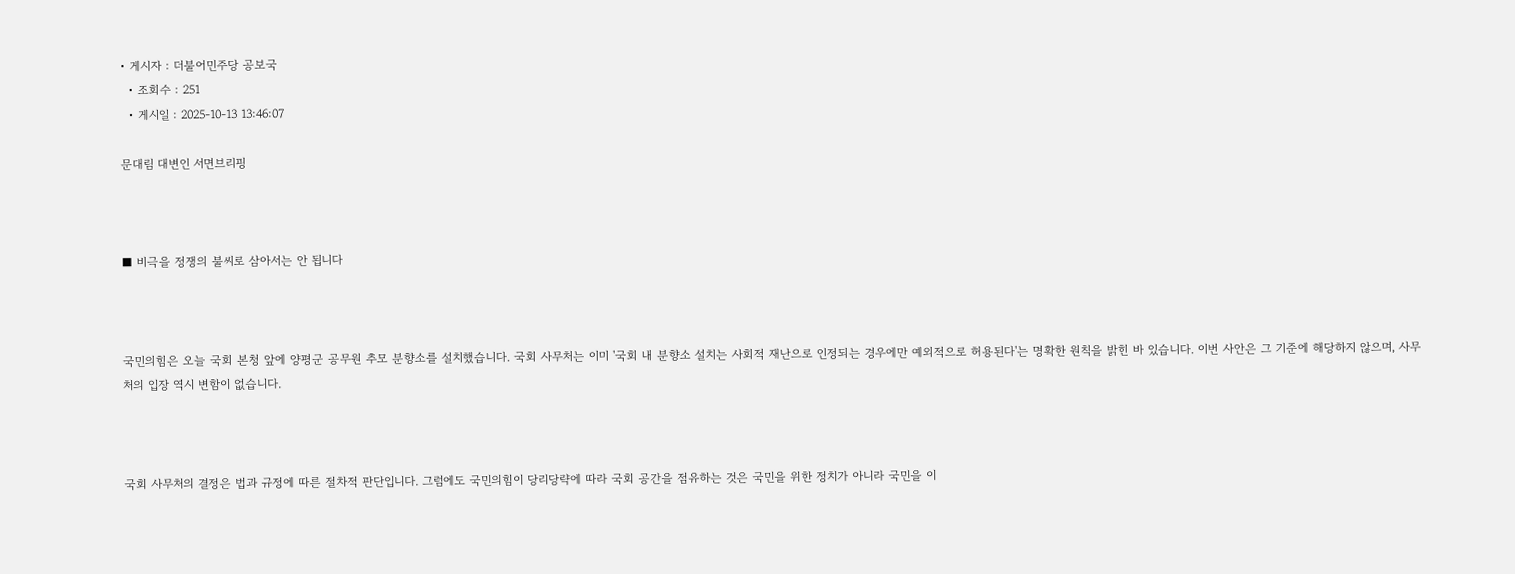• 게시자 : 더불어민주당 공보국
  • 조회수 : 251
  • 게시일 : 2025-10-13 13:46:07

문대림 대변인 서면브리핑



■ 비극을 정쟁의 불씨로 삼아서는 안 됩니다



국민의힘은 오늘 국회 본청 앞에 양평군 공무원 추모 분향소를 설치했습니다. 국회 사무처는 이미 '국회 내 분향소 설치는 사회적 재난으로 인정되는 경우에만 예외적으로 허용된다'는 명확한 원칙을 밝힌 바 있습니다. 이번 사안은 그 기준에 해당하지 않으며, 사무처의 입장 역시 변함이 없습니다.



국회 사무처의 결정은 법과 규정에 따른 절차적 판단입니다. 그럼에도 국민의힘이 당리당략에 따라 국회 공간을 점유하는 것은 국민을 위한 정치가 아니라 국민을 이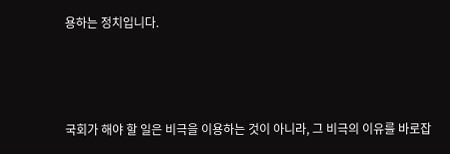용하는 정치입니다.



국회가 해야 할 일은 비극을 이용하는 것이 아니라, 그 비극의 이유를 바로잡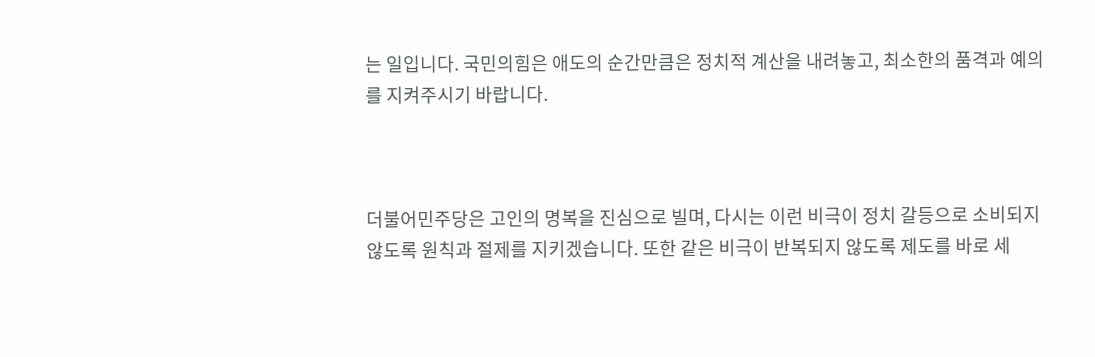는 일입니다. 국민의힘은 애도의 순간만큼은 정치적 계산을 내려놓고, 최소한의 품격과 예의를 지켜주시기 바랍니다.



더불어민주당은 고인의 명복을 진심으로 빌며, 다시는 이런 비극이 정치 갈등으로 소비되지 않도록 원칙과 절제를 지키겠습니다. 또한 같은 비극이 반복되지 않도록 제도를 바로 세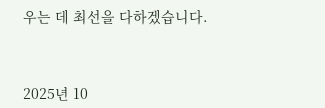우는 데 최선을 다하겠습니다.



2025년 10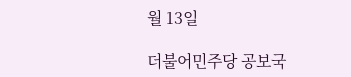월 13일

더불어민주당 공보국